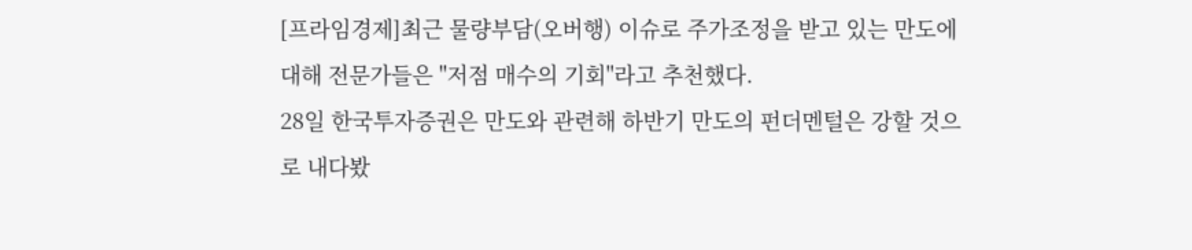[프라임경제]최근 물량부담(오버행) 이슈로 주가조정을 받고 있는 만도에 대해 전문가들은 "저점 매수의 기회"라고 추천했다.
28일 한국투자증권은 만도와 관련해 하반기 만도의 펀더멘털은 강할 것으로 내다봤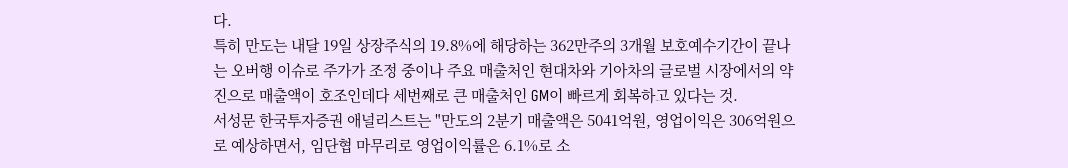다.
특히 만도는 내달 19일 상장주식의 19.8%에 해당하는 362만주의 3개월 보호예수기간이 끝나는 오버행 이슈로 주가가 조정 중이나 주요 매출처인 현대차와 기아차의 글로벌 시장에서의 약진으로 매출액이 호조인데다 세번째로 큰 매출처인 GM이 빠르게 회복하고 있다는 것.
서성문 한국투자증권 애널리스트는 "만도의 2분기 매출액은 5041억원, 영업이익은 306억원으로 예상하면서, 임단협 마무리로 영업이익률은 6.1%로 소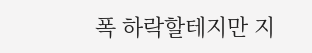폭 하락할테지만 지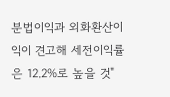분법이익과 외화환산이익이 견고해 세전이익률은 12.2%로 높을 것"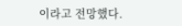이라고 전망했다.